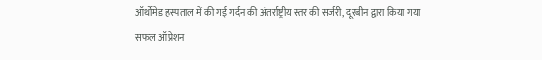ऑर्थोमेड हस्पताल में की गई गर्दन की अंतर्राष्ट्रीय स्तर की सर्जरी, दूरबीन द्वारा किया गया सफल ऑप्रेशन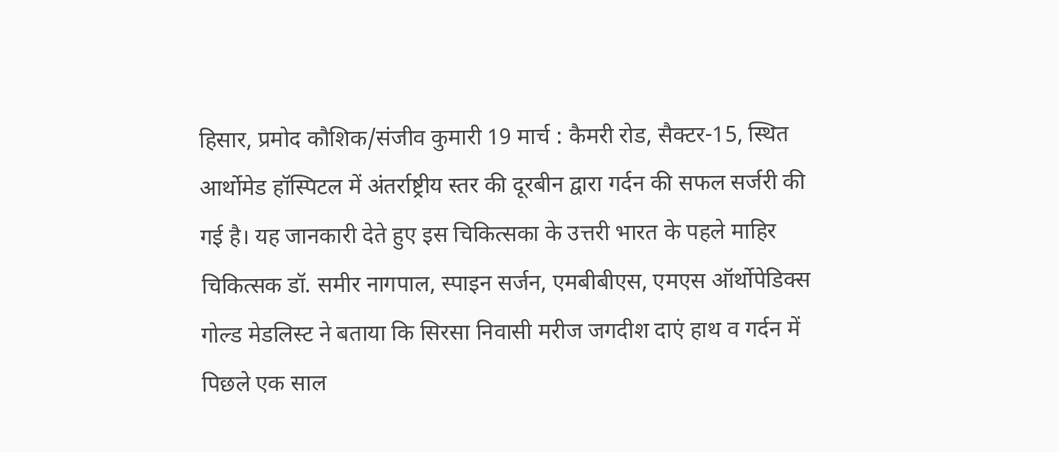हिसार, प्रमोद कौशिक/संजीव कुमारी 19 मार्च : कैमरी रोड, सैक्टर-15, स्थित आर्थोमेड हॉस्पिटल में अंतर्राष्ट्रीय स्तर की दूरबीन द्वारा गर्दन की सफल सर्जरी की गई है। यह जानकारी देते हुए इस चिकित्सका के उत्तरी भारत के पहले माहिर चिकित्सक डॉ. समीर नागपाल, स्पाइन सर्जन, एमबीबीएस, एमएस ऑर्थोपेडिक्स गोल्ड मेडलिस्ट ने बताया कि सिरसा निवासी मरीज जगदीश दाएं हाथ व गर्दन में पिछले एक साल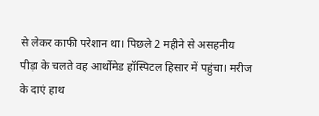से लेकर काफी परेशान था। पिछले 2 महीने से असहनीय पीड़ा के चलते वह आर्थोमेड हॉस्पिटल हिसार में पहुंचा। मरीज के दाएं हाथ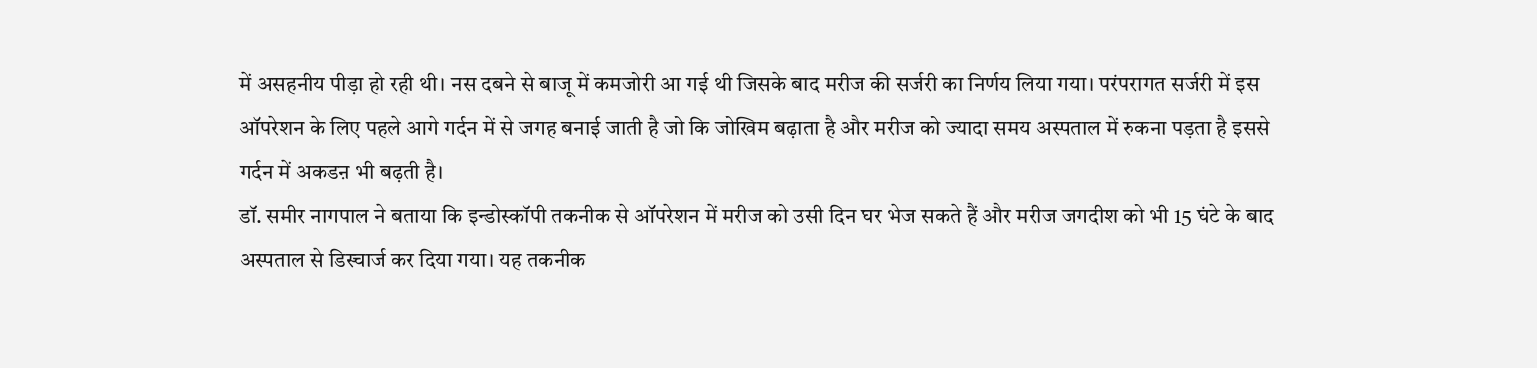में असहनीय पीड़ा हो रही थी। नस दबने से बाजू में कमजोरी आ गई थी जिसके बाद मरीज की सर्जरी का निर्णय लिया गया। परंपरागत सर्जरी में इस ऑपरेशन के लिए पहले आगे गर्दन में से जगह बनाई जाती है जो कि जोखिम बढ़ाता है और मरीज को ज्यादा समय अस्पताल में रुकना पड़ता है इससे गर्दन में अकडऩ भी बढ़ती है।
डॉ. समीर नागपाल ने बताया कि इन्डोस्कॉपी तकनीक से ऑपरेशन में मरीज को उसी दिन घर भेज सकते हैं और मरीज जगदीश को भी 15 घंटे के बाद अस्पताल से डिस्चार्ज कर दिया गया। यह तकनीक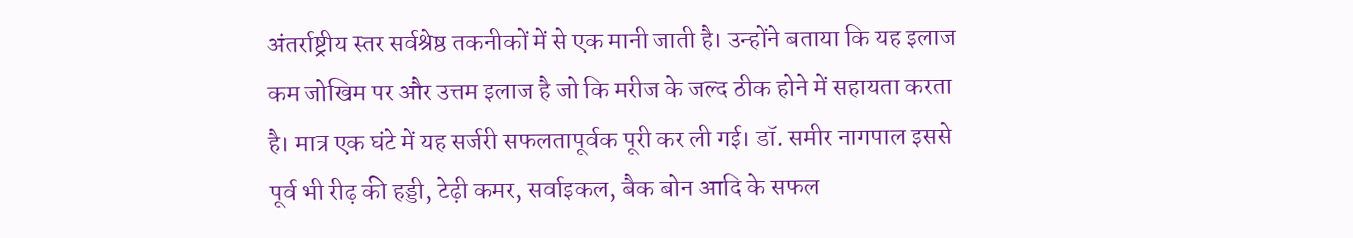अंतर्राष्ट्रीय स्तर सर्वश्रेष्ठ तकनीकों में से एक मानी जाती है। उन्होंने बताया कि यह इलाज कम जोखिम पर और उत्तम इलाज है जो कि मरीज के जल्द ठीक होने में सहायता करता है। मात्र एक घंटे में यह सर्जरी सफलतापूर्वक पूरी कर ली गई। डॉ. समीर नागपाल इससे पूर्व भी रीढ़ की हड्डी, टेढ़ी कमर, सर्वाइकल, बैक बोन आदि के सफल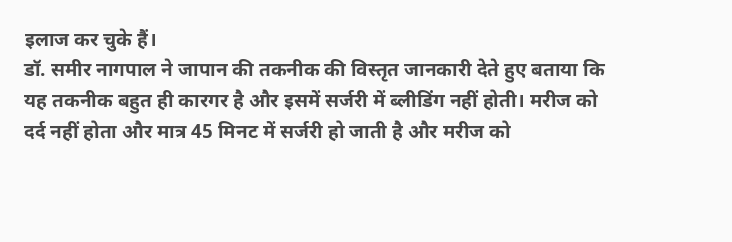इलाज कर चुके हैं।
डॉ. समीर नागपाल ने जापान की तकनीक की विस्तृत जानकारी देते हुए बताया कि यह तकनीक बहुत ही कारगर है और इसमें सर्जरी में ब्लीडिंग नहीं होती। मरीज को दर्द नहीं होता और मात्र 45 मिनट में सर्जरी हो जाती है और मरीज को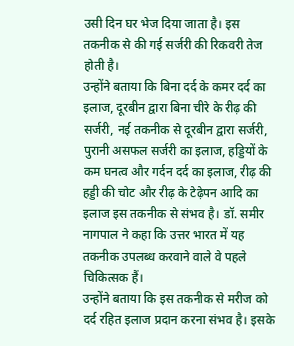उसी दिन घर भेज दिया जाता है। इस तकनीक से की गई सर्जरी की रिकवरी तेज होती है।
उन्होंने बताया कि बिना दर्द के कमर दर्द का इलाज, दूरबीन द्वारा बिना चीरे के रीढ़ की सर्जरी, नई तकनीक से दूरबीन द्वारा सर्जरी, पुरानी असफल सर्जरी का इलाज, हड्डियों के कम घनत्व और गर्दन दर्द का इलाज, रीढ़ की हड्डी की चोट और रीढ़ के टेढ़ेपन आदि का इलाज इस तकनीक से संभव है। डॉ. समीर नागपाल ने कहा कि उत्तर भारत में यह तकनीक उपलब्ध करवाने वाले वे पहले चिकित्सक हैं।
उन्होंने बताया कि इस तकनीक से मरीज को दर्द रहित इलाज प्रदान करना संभव है। इसके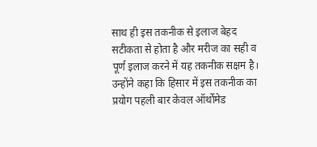साथ ही इस तकनीक से इलाज बेहद सटीकता से होता है और मरीज का सही व पूर्ण इलाज करने में यह तकनीक सक्षम है। उन्होंने कहा कि हिसार में इस तकनीक का प्रयोग पहली बार केवल ऑर्थोमेड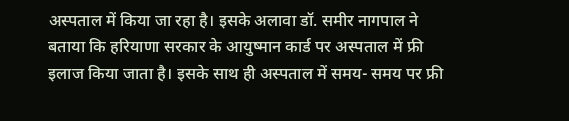अस्पताल में किया जा रहा है। इसके अलावा डॉ. समीर नागपाल ने बताया कि हरियाणा सरकार के आयुष्मान कार्ड पर अस्पताल में फ्री इलाज किया जाता है। इसके साथ ही अस्पताल में समय- समय पर फ्री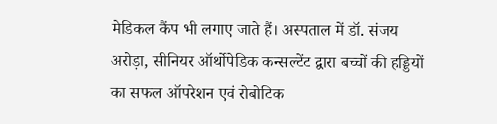मेडिकल कैंप भी लगाए जाते हैं। अस्पताल में डॉ. संजय अरोड़ा, सीनियर ऑर्थोपेडिक कन्सल्टेंट द्वारा बच्चों की हड्डियों का सफल ऑपरेशन एवं रोबोटिक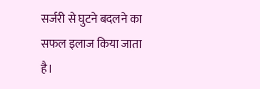सर्जरी से घुटने बदलने का सफल इलाज किया जाता है।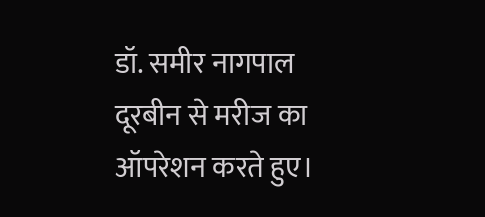डॉ. समीर नागपाल दूरबीन से मरीज का ऑपरेशन करते हुए।